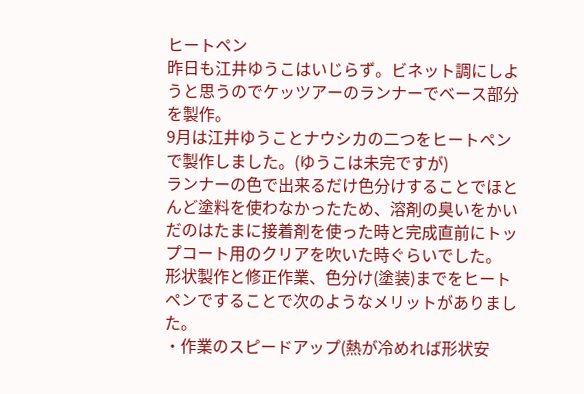ヒートペン
昨日も江井ゆうこはいじらず。ビネット調にしようと思うのでケッツアーのランナーでベース部分を製作。
9月は江井ゆうことナウシカの二つをヒートペンで製作しました。(ゆうこは未完ですが)
ランナーの色で出来るだけ色分けすることでほとんど塗料を使わなかったため、溶剤の臭いをかいだのはたまに接着剤を使った時と完成直前にトップコート用のクリアを吹いた時ぐらいでした。
形状製作と修正作業、色分け(塗装)までをヒートペンですることで次のようなメリットがありました。
・作業のスピードアップ(熱が冷めれば形状安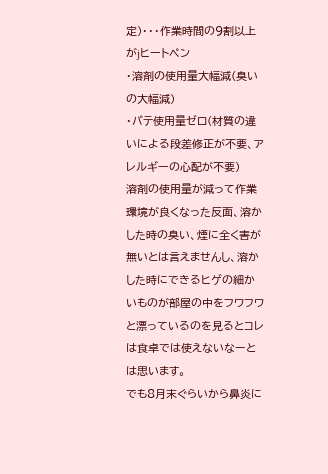定)・・・作業時間の9割以上がjヒートペン
・溶剤の使用量大幅減(臭いの大幅減)
・パテ使用量ゼロ(材質の違いによる段差修正が不要、アレルギーの心配が不要)
溶剤の使用量が減って作業環境が良くなった反面、溶かした時の臭い、煙に全く害が無いとは言えませんし、溶かした時にできるヒゲの細かいものが部屋の中をフワフワと漂っているのを見るとコレは食卓では使えないなーとは思います。
でも8月末ぐらいから鼻炎に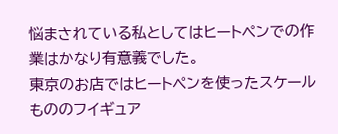悩まされている私としてはヒートペンでの作業はかなり有意義でした。
東京のお店ではヒートペンを使ったスケールもののフイギュア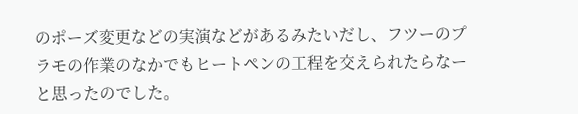のポーズ変更などの実演などがあるみたいだし、フツーのプラモの作業のなかでもヒートペンの工程を交えられたらなーと思ったのでした。